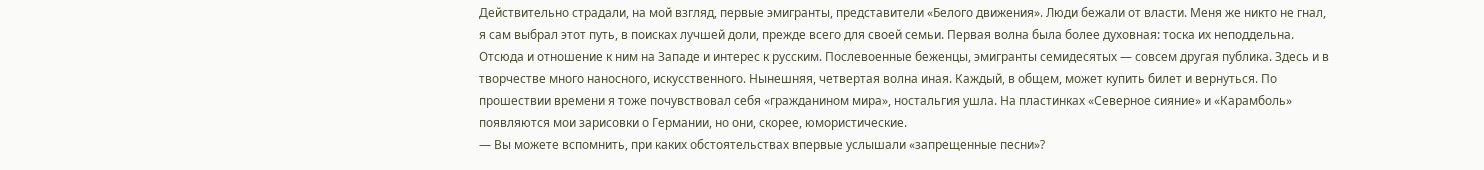Действительно страдали, на мой взгляд, первые эмигранты, представители «Белого движения». Люди бежали от власти. Меня же никто не гнал, я сам выбрал этот путь, в поисках лучшей доли, прежде всего для своей семьи. Первая волна была более духовная: тоска их неподдельна. Отсюда и отношение к ним на Западе и интерес к русским. Послевоенные беженцы, эмигранты семидесятых — совсем другая публика. Здесь и в творчестве много наносного, искусственного. Нынешняя, четвертая волна иная. Каждый, в общем, может купить билет и вернуться. По прошествии времени я тоже почувствовал себя «гражданином мира», ностальгия ушла. На пластинках «Северное сияние» и «Карамболь» появляются мои зарисовки о Германии, но они, скорее, юмористические.
— Вы можете вспомнить, при каких обстоятельствах впервые услышали «запрещенные песни»?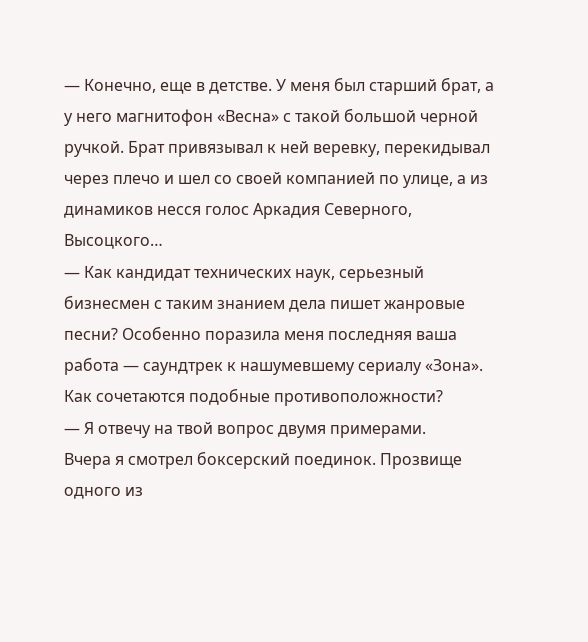— Конечно, еще в детстве. У меня был старший брат, а у него магнитофон «Весна» с такой большой черной ручкой. Брат привязывал к ней веревку, перекидывал через плечо и шел со своей компанией по улице, а из динамиков несся голос Аркадия Северного, Высоцкого…
— Как кандидат технических наук, серьезный бизнесмен с таким знанием дела пишет жанровые песни? Особенно поразила меня последняя ваша работа — саундтрек к нашумевшему сериалу «Зона». Как сочетаются подобные противоположности?
— Я отвечу на твой вопрос двумя примерами.
Вчера я смотрел боксерский поединок. Прозвище одного из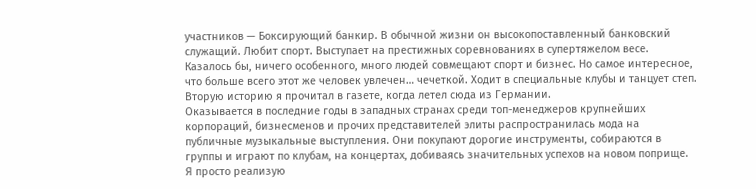участников — Боксирующий банкир. В обычной жизни он высокопоставленный банковский служащий. Любит спорт. Выступает на престижных соревнованиях в супертяжелом весе. Казалось бы, ничего особенного, много людей совмещают спорт и бизнес. Но самое интересное, что больше всего этот же человек увлечен… чечеткой. Ходит в специальные клубы и танцует степ.
Вторую историю я прочитал в газете, когда летел сюда из Германии.
Оказывается в последние годы в западных странах среди топ-менеджеров крупнейших корпораций, бизнесменов и прочих представителей элиты распространилась мода на публичные музыкальные выступления. Они покупают дорогие инструменты, собираются в группы и играют по клубам, на концертах, добиваясь значительных успехов на новом поприще.
Я просто реализую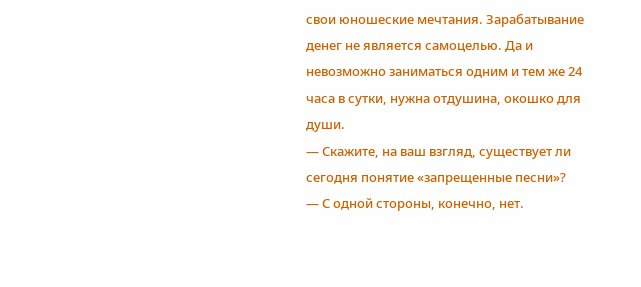свои юношеские мечтания. Зарабатывание денег не является самоцелью. Да и невозможно заниматься одним и тем же 24 часа в сутки, нужна отдушина, окошко для души.
— Скажите, на ваш взгляд, существует ли сегодня понятие «запрещенные песни»?
— С одной стороны, конечно, нет.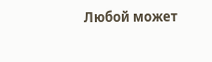Любой может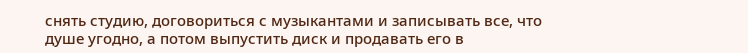снять студию, договориться с музыкантами и записывать все, что душе угодно, а потом выпустить диск и продавать его в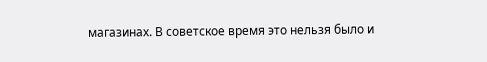магазинах. В советское время это нельзя было и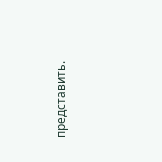представить.